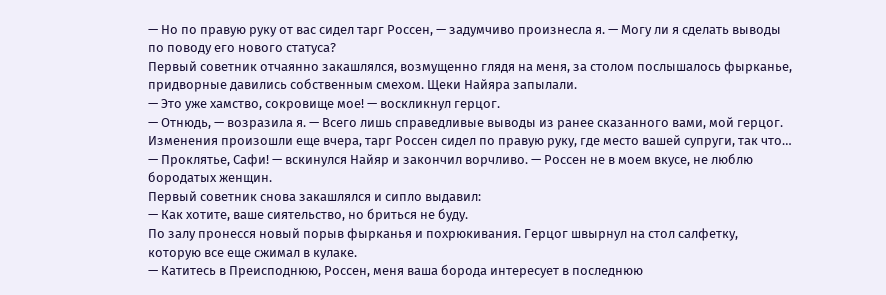— Но по правую руку от вас сидел тарг Россен, — задумчиво произнесла я. — Могу ли я сделать выводы по поводу его нового статуса?
Первый советник отчаянно закашлялся, возмущенно глядя на меня, за столом послышалось фырканье, придворные давились собственным смехом. Щеки Найяра запылали.
— Это уже хамство, сокровище мое! — воскликнул герцог.
— Отнюдь, — возразила я. — Всего лишь справедливые выводы из ранее сказанного вами, мой герцог. Изменения произошли еще вчера, тарг Россен сидел по правую руку, где место вашей супруги, так что…
— Проклятье, Сафи! — вскинулся Найяр и закончил ворчливо. — Россен не в моем вкусе, не люблю бородатых женщин.
Первый советник снова закашлялся и сипло выдавил:
— Как хотите, ваше сиятельство, но бриться не буду.
По залу пронесся новый порыв фырканья и похрюкивания. Герцог швырнул на стол салфетку, которую все еще сжимал в кулаке.
— Катитесь в Преисподнюю, Россен, меня ваша борода интересует в последнюю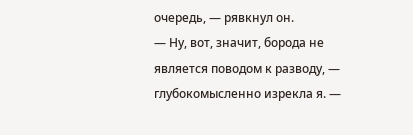очередь, — рявкнул он.
— Ну, вот, значит, борода не является поводом к разводу, — глубокомысленно изрекла я. —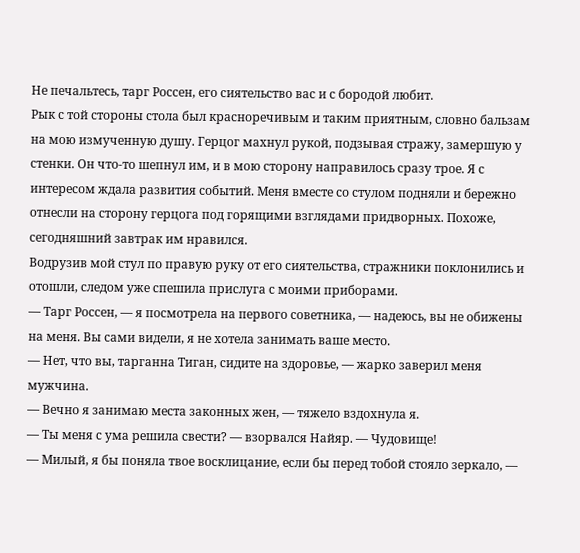Не печальтесь, тарг Россен, его сиятельство вас и с бородой любит.
Рык с той стороны стола был красноречивым и таким приятным, словно бальзам на мою измученную душу. Герцог махнул рукой, подзывая стражу, замершую у стенки. Он что-то шепнул им, и в мою сторону направилось сразу трое. Я с интересом ждала развития событий. Меня вместе со стулом подняли и бережно отнесли на сторону герцога под горящими взглядами придворных. Похоже, сегодняшний завтрак им нравился.
Водрузив мой стул по правую руку от его сиятельства, стражники поклонились и отошли, следом уже спешила прислуга с моими приборами.
— Тарг Россен, — я посмотрела на первого советника, — надеюсь, вы не обижены на меня. Вы сами видели, я не хотела занимать ваше место.
— Нет, что вы, тарганна Тиган, сидите на здоровье, — жарко заверил меня мужчина.
— Вечно я занимаю места законных жен, — тяжело вздохнула я.
— Ты меня с ума решила свести? — взорвался Найяр. — Чудовище!
— Милый, я бы поняла твое восклицание, если бы перед тобой стояло зеркало, —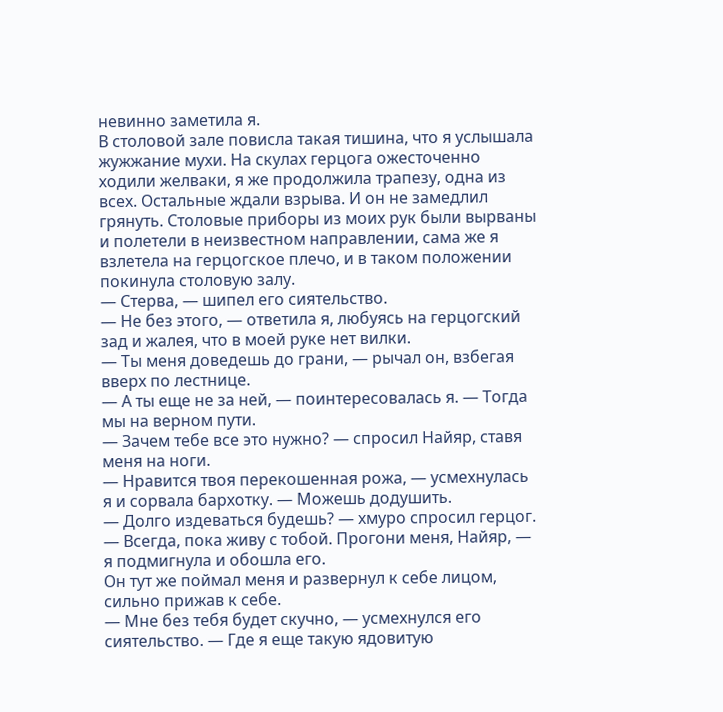невинно заметила я.
В столовой зале повисла такая тишина, что я услышала жужжание мухи. На скулах герцога ожесточенно ходили желваки, я же продолжила трапезу, одна из всех. Остальные ждали взрыва. И он не замедлил грянуть. Столовые приборы из моих рук были вырваны и полетели в неизвестном направлении, сама же я взлетела на герцогское плечо, и в таком положении покинула столовую залу.
— Стерва, — шипел его сиятельство.
— Не без этого, — ответила я, любуясь на герцогский зад и жалея, что в моей руке нет вилки.
— Ты меня доведешь до грани, — рычал он, взбегая вверх по лестнице.
— А ты еще не за ней, — поинтересовалась я. — Тогда мы на верном пути.
— Зачем тебе все это нужно? — спросил Найяр, ставя меня на ноги.
— Нравится твоя перекошенная рожа, — усмехнулась я и сорвала бархотку. — Можешь додушить.
— Долго издеваться будешь? — хмуро спросил герцог.
— Всегда, пока живу с тобой. Прогони меня, Найяр, — я подмигнула и обошла его.
Он тут же поймал меня и развернул к себе лицом, сильно прижав к себе.
— Мне без тебя будет скучно, — усмехнулся его сиятельство. — Где я еще такую ядовитую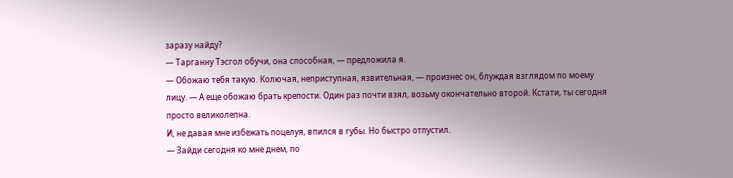заразу найду?
— Тарганну Тэсгол обучи, она способная, — предложила я.
— Обожаю тебя такую. Колючая, неприступная, язвительная, — произнес он, блуждая взглядом по моему лицу. — А еще обожаю брать крепости. Один раз почти взял, возьму окончательно второй. Кстати, ты сегодня просто великолепна.
И, не давая мне избежать поцелуя, впился в губы. Но быстро отпустил.
— Зайди сегодня ко мне днем, по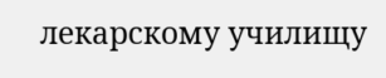лекарскому училищу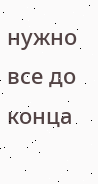нужно все до конца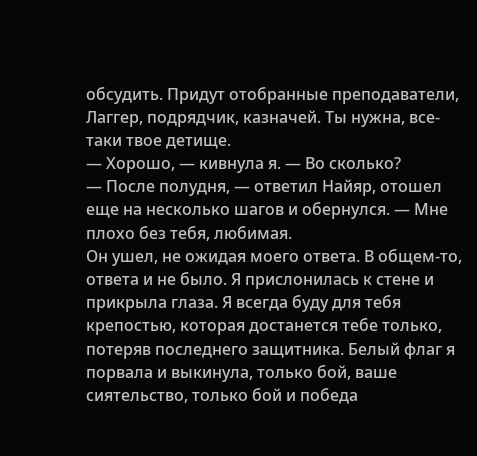обсудить. Придут отобранные преподаватели, Лаггер, подрядчик, казначей. Ты нужна, все-таки твое детище.
— Хорошо, — кивнула я. — Во сколько?
— После полудня, — ответил Найяр, отошел еще на несколько шагов и обернулся. — Мне плохо без тебя, любимая.
Он ушел, не ожидая моего ответа. В общем-то, ответа и не было. Я прислонилась к стене и прикрыла глаза. Я всегда буду для тебя крепостью, которая достанется тебе только, потеряв последнего защитника. Белый флаг я порвала и выкинула, только бой, ваше сиятельство, только бой и победа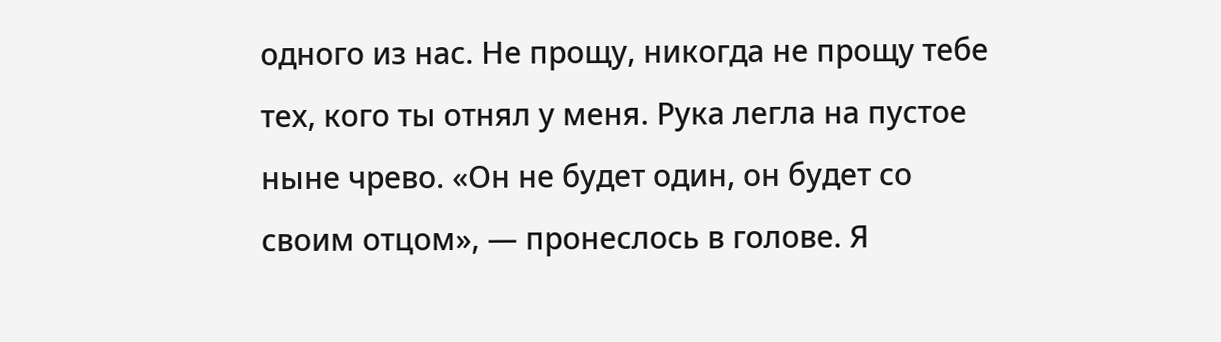одного из нас. Не прощу, никогда не прощу тебе тех, кого ты отнял у меня. Рука легла на пустое ныне чрево. «Он не будет один, он будет со своим отцом», — пронеслось в голове. Я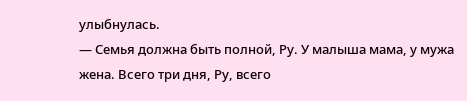улыбнулась.
— Семья должна быть полной, Ру. У малыша мама, у мужа жена. Всего три дня, Ру, всего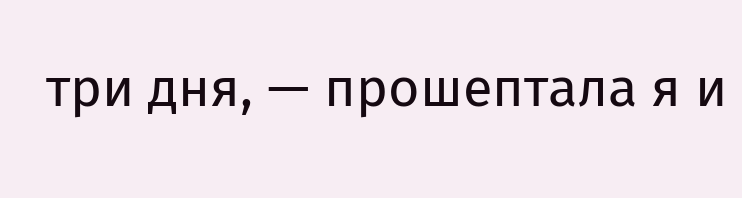три дня, — прошептала я и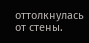оттолкнулась от стены.